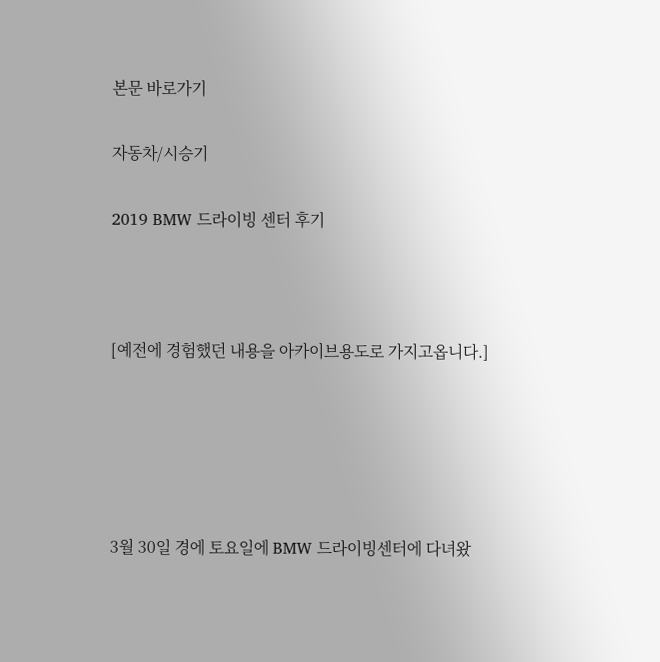본문 바로가기

자동차/시승기

2019 BMW 드라이빙 센터 후기



[예전에 경험했던 내용을 아카이브용도로 가지고옵니다.]





3월 30일 경에 토요일에 BMW 드라이빙센터에 다녀왔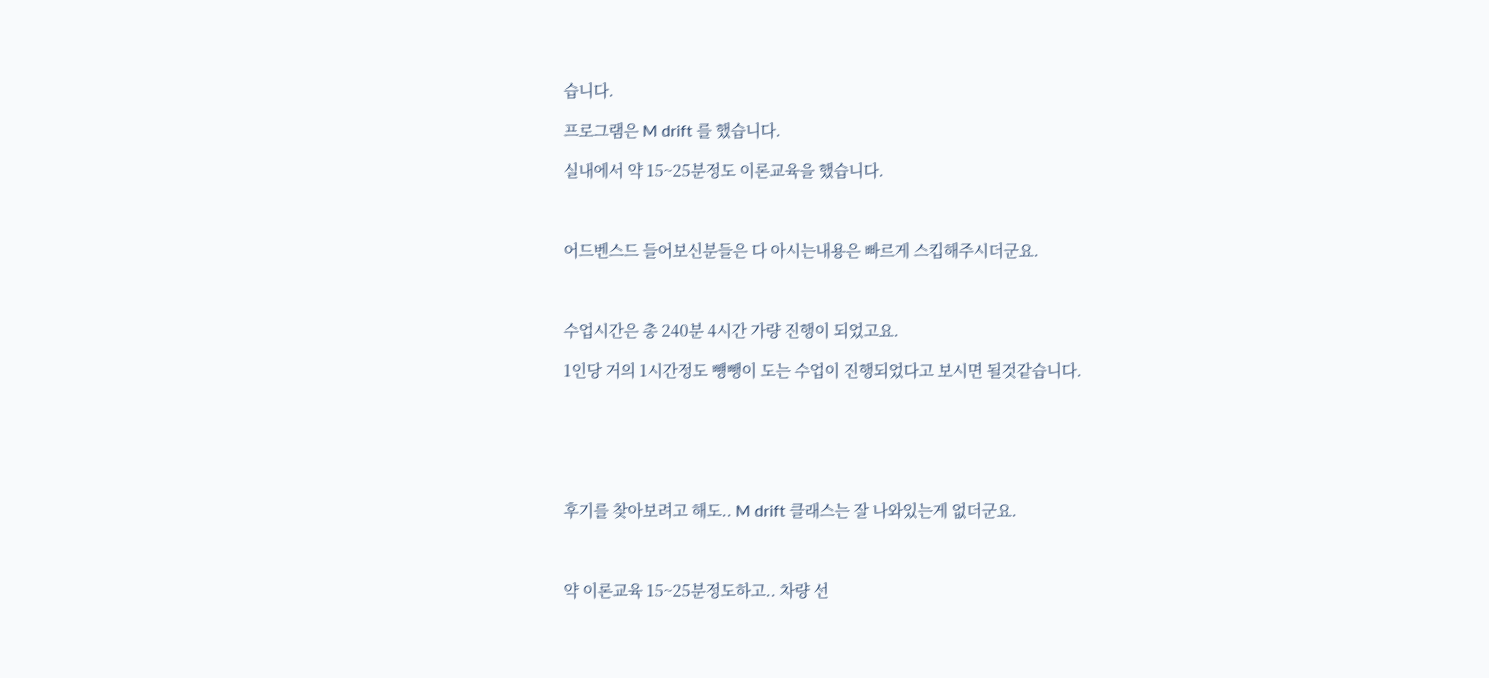습니다.

프로그램은 M drift 를 했습니다.

실내에서 약 15~25분정도 이론교육을 했습니다.



어드벤스드 들어보신분들은 다 아시는내용은 빠르게 스킵해주시더군요.



수업시간은 총 240분 4시간 가량 진행이 되었고요.

1인당 거의 1시간정도 뻉뺑이 도는 수업이 진행되었다고 보시면 될것같습니다.






후기를 찾아보려고 해도.. M drift 클래스는 잘 나와있는게 없더군요.



약 이론교육 15~25분정도하고.. 차량 선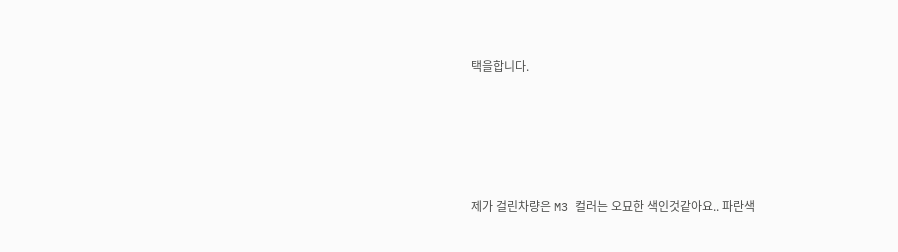택을합니다.






제가 걸린차량은 M3 컬러는 오묘한 색인것같아요.. 파란색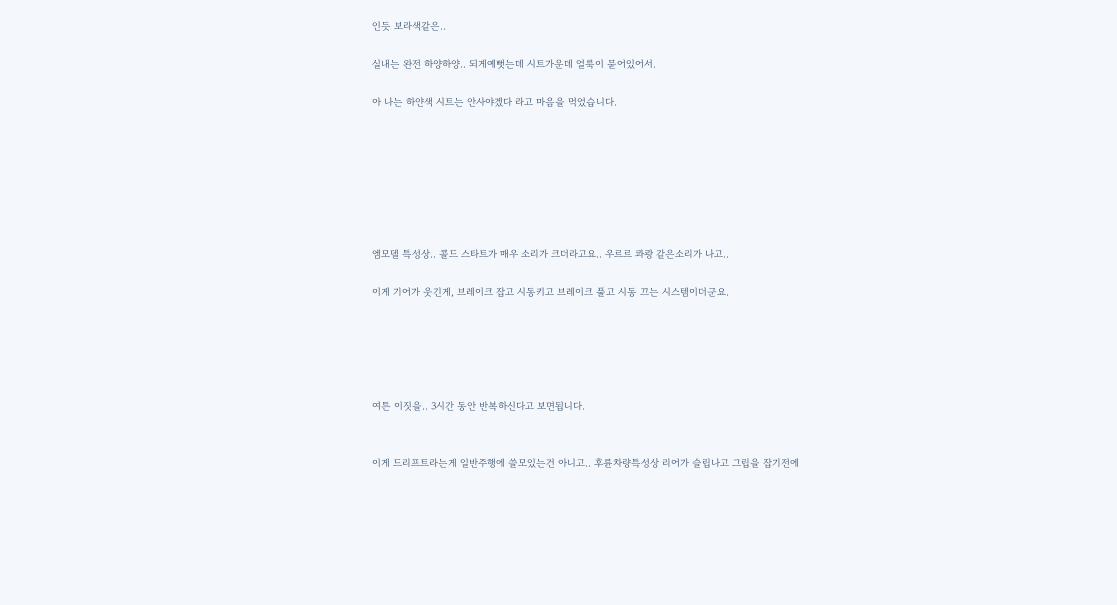인듯 보라색같은..

실내는 완전 하양하양.. 되게예뻣는데 시트가운데 얼룩이 묻어있어서.

아 나는 하얀색 시트는 안사야겠다 라고 마음을 먹었습니다.







엠모델 특성상.. 콜드 스타트가 매우 소리가 크더라고요.. 우르르 콰쾅 같은소리가 나고..

이게 기어가 웃긴게, 브레이크 잡고 시동키고 브레이크 풀고 시동 끄는 시스템이더군요.





여튼 이짓을.. 3시간 동안 반복하신다고 보면됩니다.


이게 드리프트라는게 일반주행에 쓸모있는건 아니고.. 후륜차량특성상 리어가 슬립나고 그립을 잡기전에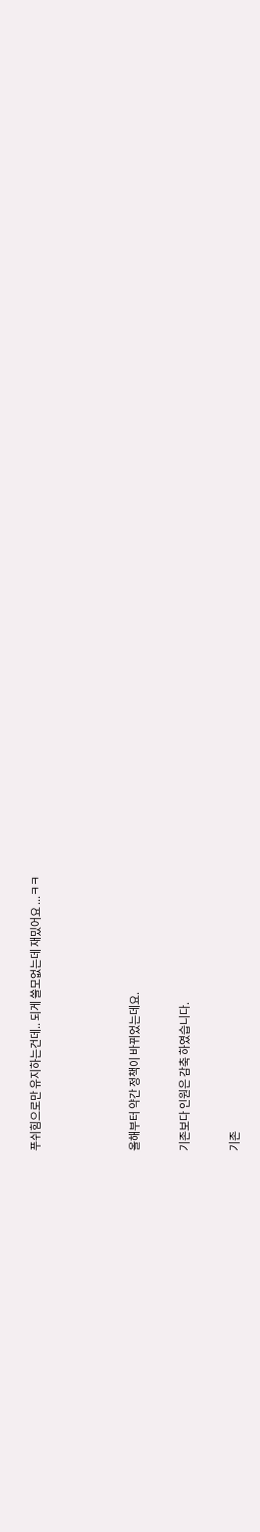푸쉬힘으로만 유지하는건데.. 되게 쓸모없는데 재밌어요 ...ㅋㅋ



올해부터 약간 정책이 바뀌었는데요.

기존보다 인원은 감축 하였습니다.

기존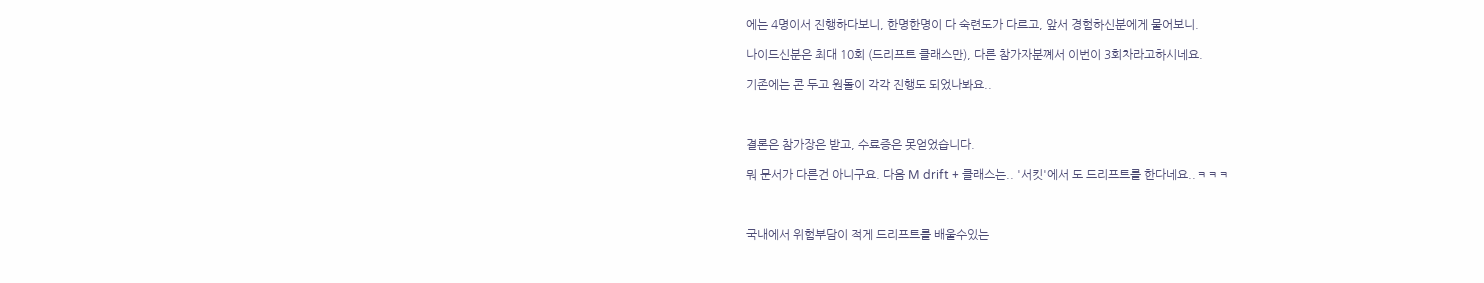에는 4명이서 진행하다보니, 한명한명이 다 숙련도가 다르고, 앞서 경험하신분에게 물어보니.

나이드신분은 최대 10회 (드리프트 클래스만), 다른 참가자분꼐서 이번이 3회차라고하시네요.

기존에는 콘 두고 원돌이 각각 진행도 되었나봐요..



결론은 참가장은 받고, 수료증은 못얻었습니다.

뭐 문서가 다른건 아니구요. 다음 M drift + 클래스는.. '서킷'에서 도 드리프트를 한다네요..ㅋㅋㅋ



국내에서 위험부담이 적게 드리프트를 배울수있는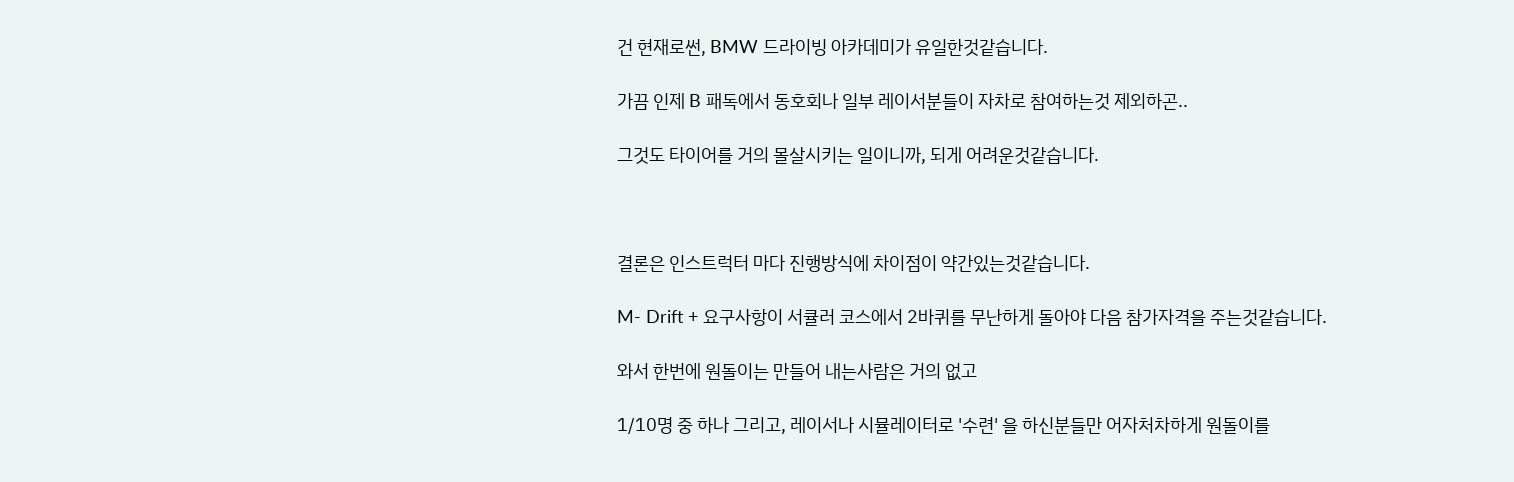건 현재로썬, BMW 드라이빙 아카데미가 유일한것같습니다.

가끔 인제 B 패독에서 동호회나 일부 레이서분들이 자차로 참여하는것 제외하곤..

그것도 타이어를 거의 몰살시키는 일이니까, 되게 어려운것같습니다.



결론은 인스트럭터 마다 진행방식에 차이점이 약간있는것같습니다.

M- Drift + 요구사항이 서큘러 코스에서 2바퀴를 무난하게 돌아야 다음 참가자격을 주는것같습니다.

와서 한번에 원돌이는 만들어 내는사람은 거의 없고

1/10명 중 하나 그리고, 레이서나 시뮬레이터로 '수련' 을 하신분들만 어자처차하게 원돌이를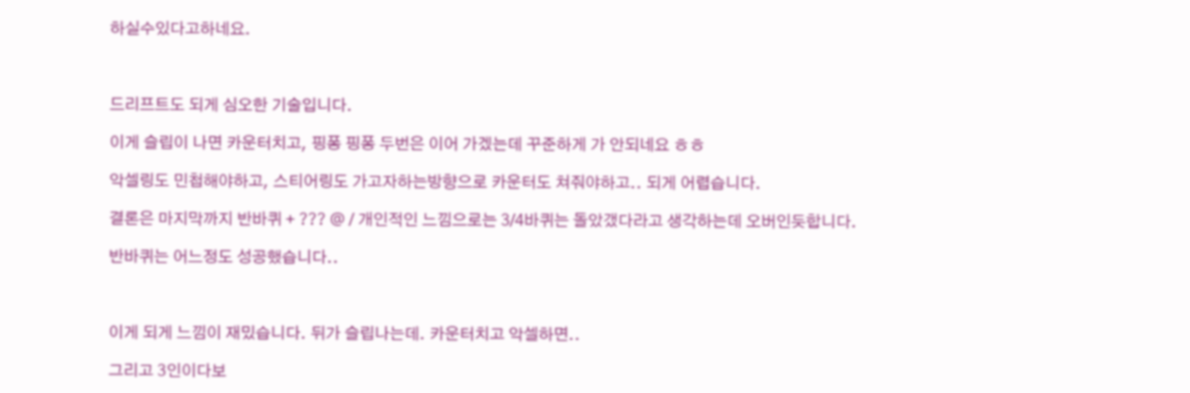하실수있다고하네요.



드리프트도 되게 심오한 기술입니다.

이게 슬립이 나면 카운터치고, 핑퐁 핑퐁 두번은 이어 가겠는데 꾸준하게 가 안되네요 ㅎㅎ

악셀링도 민첩해야하고, 스티어링도 가고자하는방향으로 카운터도 쳐줘야하고.. 되게 어렵습니다.

결론은 마지막까지 반바퀴 + ??? @ / 개인적인 느낌으로는 3/4바퀴는 돌았갰다라고 생각하는데 오버인듯합니다.

반바퀴는 어느정도 성공했습니다..



이게 되게 느낌이 재밌습니다. 뒤가 슬립나는데. 카운터치고 악셀하면..

그리고 3인이다보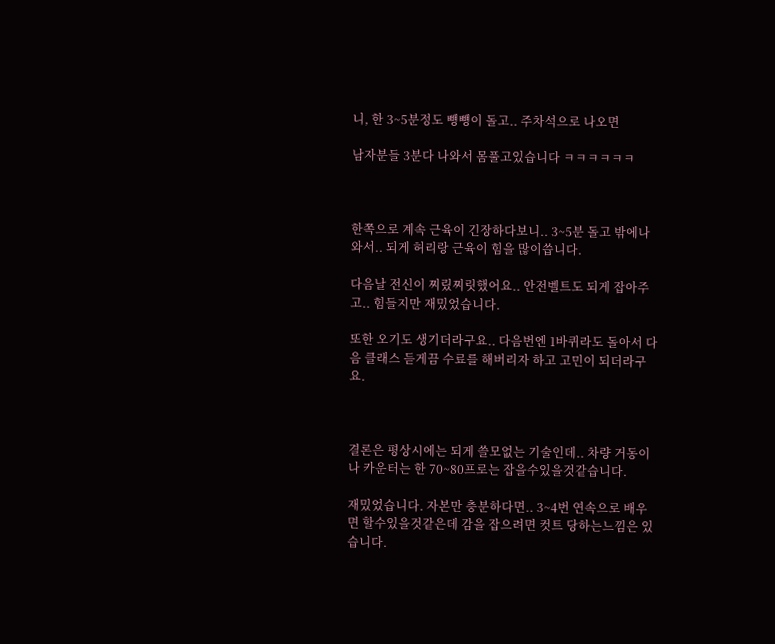니, 한 3~5분정도 뻉뻉이 돌고.. 주차석으로 나오면

남자분들 3분다 나와서 몸풀고있습니다 ㅋㅋㅋㅋㅋㅋ



한쪽으로 계속 근육이 긴장하다보니.. 3~5분 돌고 밖에나와서.. 되게 허리랑 근육이 힘을 많이씁니다.

다음날 전신이 찌맀찌릿했어요.. 안전벨트도 되게 잡아주고.. 힘들지만 재밌었습니다.

또한 오기도 생기더라구요.. 다음번엔 1바퀴라도 돌아서 다음 클래스 듣게끔 수료를 해버리자 하고 고민이 되더라구요.



결론은 평상시에는 되게 쓸모없는 기술인데.. 차량 거동이나 카운터는 한 70~80프로는 잡을수있을것같습니다.

재밌었습니다. 자본만 충분하다면.. 3~4번 연속으로 배우면 할수있을것같은데 감을 잡으려면 컷트 당하는느낌은 있습니다.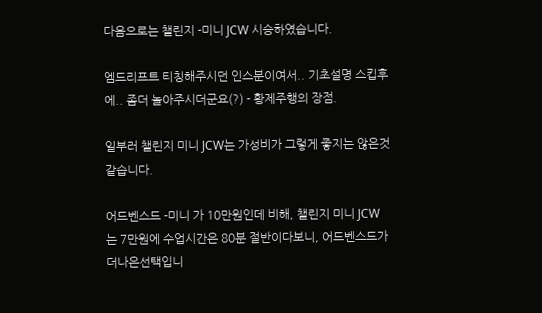다음으로는 챌린지 -미니 JCW 시승하였습니다.

엠드리프트 티칭해주시던 인스분이여서.. 기초설명 스킵후에.. 좀더 놀아주시더군요(?) - 황제주행의 장점.

일부러 챌린지 미니 JCW는 가성비가 그렇게 좋지는 않은것같습니다.

어드벤스드 -미니 가 10만원인데 비해, 챌린지 미니 JCW 는 7만원에 수업시간은 80분 절반이다보니, 어드벤스드가 더나은선택입니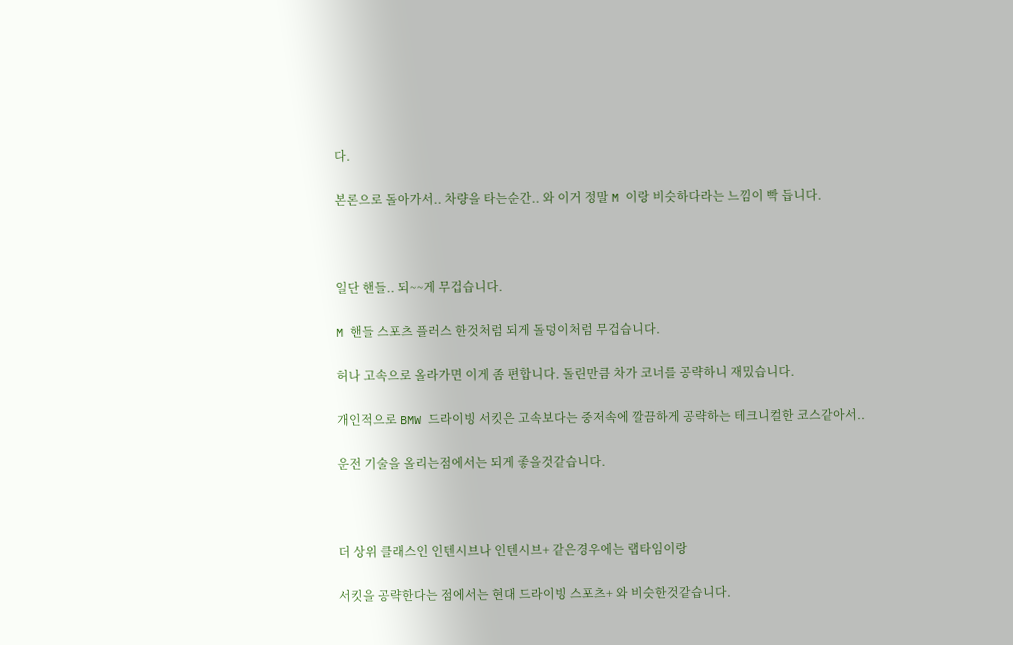다.

본론으로 돌아가서.. 차량을 타는순간.. 와 이거 정말 M 이랑 비슷하다라는 느낌이 빡 듭니다.



일단 핸들.. 되~~게 무겁습니다.

M 핸들 스포츠 플러스 한것처럼 되게 돌덩이처럼 무겁습니다.

허나 고속으로 올라가면 이게 좀 편합니다. 돌린만큼 차가 코너를 공략하니 재밌습니다.

개인적으로 BMW 드라이빙 서킷은 고속보다는 중저속에 깔끔하게 공략하는 테크니컬한 코스같아서..

운전 기술을 올리는점에서는 되게 좋을것같습니다.



더 상위 클래스인 인텐시브나 인텐시브+ 같은경우에는 랩타임이랑

서킷을 공략한다는 점에서는 현대 드라이빙 스포츠+ 와 비슷한것같습니다.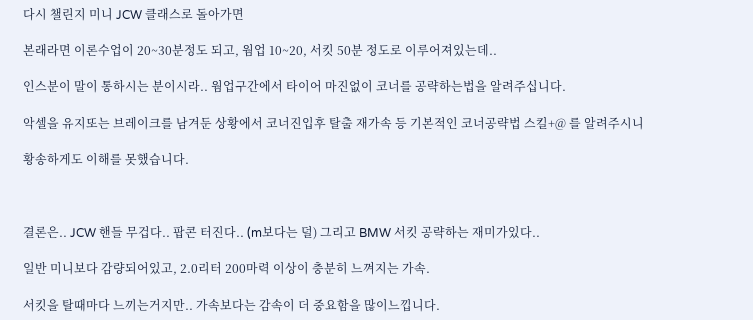다시 챌린지 미니 JCW 클래스로 돌아가면

본래라면 이론수업이 20~30분정도 되고, 웜업 10~20, 서킷 50분 정도로 이루어져있는데..

인스분이 말이 통하시는 분이시라.. 웜업구간에서 타이어 마진없이 코너를 공략하는법을 알려주십니다.

악셀을 유지또는 브레이크를 남겨둔 상황에서 코너진입후 탈출 재가속 등 기본적인 코너공략법 스킬+@ 를 알려주시니

황송하게도 이해를 못했습니다.



결론은.. JCW 핸들 무겁다.. 팝콘 터진다.. (m보다는 덜) 그리고 BMW 서킷 공략하는 재미가있다..

일반 미니보다 감량되어있고, 2.0리터 200마력 이상이 충분히 느껴지는 가속.

서킷을 탈때마다 느끼는거지만.. 가속보다는 감속이 더 중요함을 많이느낍니다.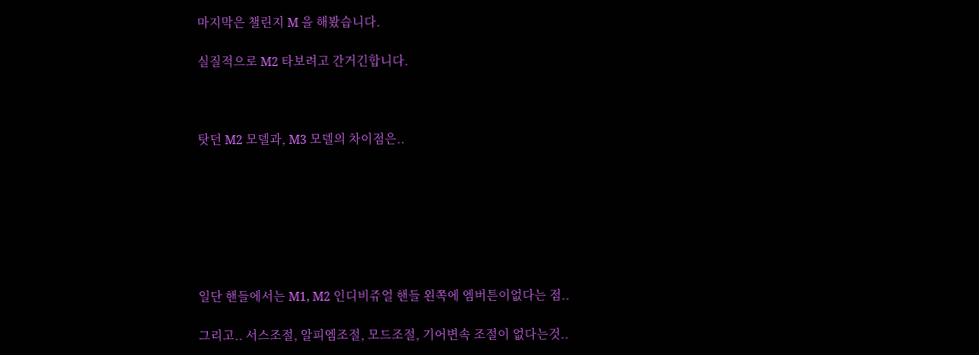마지막은 챌린지 M 을 해봤습니다.

실질적으로 M2 타보려고 간거긴합니다.



탓던 M2 모델과, M3 모델의 차이점은..







일단 핸들에서는 M1, M2 인디비쥬얼 핸들 왼쪽에 엠버튼이없다는 점..

그리고.. 서스조절, 알피엠조절, 모드조절, 기어변속 조절이 없다는것..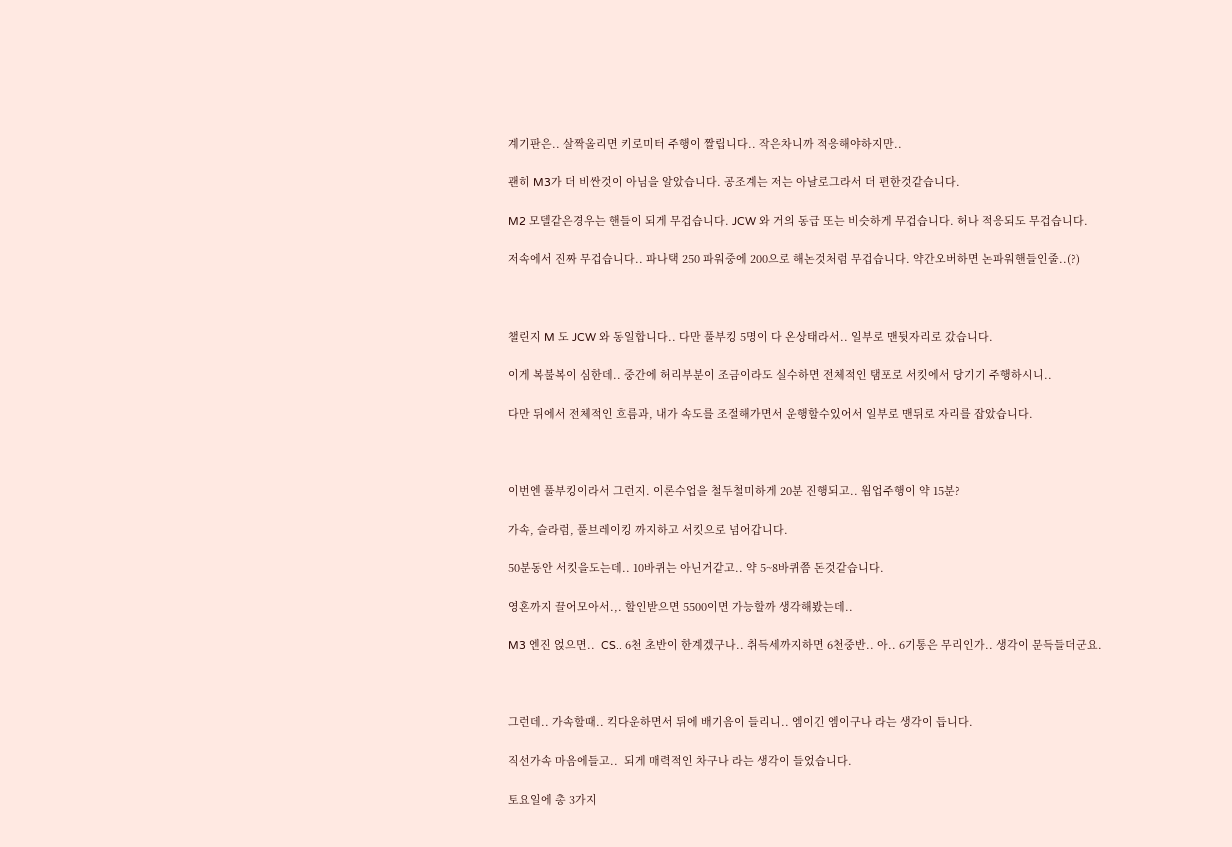계기판은.. 살짝올리면 키로미터 주행이 짤립니다.. 작은차니까 적응해야하지만..

괜히 M3가 더 비싼것이 아님을 알았습니다. 공조계는 저는 아날로그라서 더 편한것같습니다.

M2 모델같은경우는 핸들이 되게 무겁습니다. JCW 와 거의 동급 또는 비슷하게 무겁습니다. 허나 적응되도 무겁습니다.

저속에서 진짜 무겁습니다.. 파나택 250 파워중에 200으로 해논것처럼 무겁습니다. 약간오버하면 논파워핸들인줄..(?)



챌린지 M 도 JCW 와 동일합니다.. 다만 풀부킹 5명이 다 온상태라서.. 일부로 맨뒷자리로 갔습니다.

이게 복불복이 심한데.. 중간에 허리부분이 조금이라도 실수하면 전체적인 탬포로 서킷에서 당기기 주행하시니..

다만 뒤에서 전체적인 흐름과, 내가 속도를 조절해가면서 운행할수있어서 일부로 맨뒤로 자리를 잡았습니다.



이번엔 풀부킹이라서 그런지. 이론수업을 철두철미하게 20분 진행되고.. 웜업주행이 약 15분?

가속, 슬라럼, 풀브레이킹 까지하고 서킷으로 넘어갑니다.

50분동안 서킷을도는데.. 10바퀴는 아닌거같고.. 약 5~8바퀴쯤 돈것같습니다.

영혼까지 끌어모아서.,. 할인받으면 5500이면 가능할까 생각해봤는데..

M3 엔진 얹으면..  CS.. 6천 초반이 한계겠구나.. 취득세까지하면 6천중반.. 아.. 6기통은 무리인가.. 생각이 문득들더군요.



그런데.. 가속할때.. 킥다운하면서 뒤에 배기음이 들리니.. 엠이긴 엠이구나 라는 생각이 듭니다.

직선가속 마음에들고..  되게 매력적인 차구나 라는 생각이 들었습니다.

토요일에 총 3가지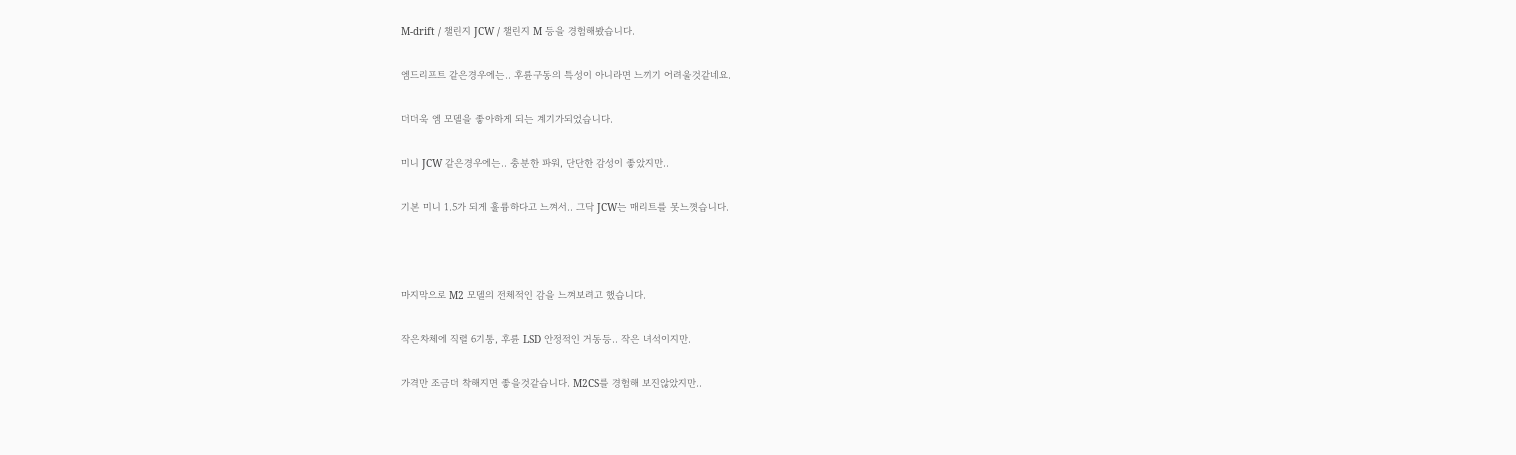M-drift / 챌린지 JCW / 챌린지 M 등을 경험해봤습니다.

엠드리프트 같은경우에는.. 후륜구동의 특성이 아니라면 느끼기 어려울것같네요.

더더욱 엠 모델을 좋아하게 되는 계기가되었습니다.

미니 JCW 같은경우에는.. 충분한 파워, 단단한 감성이 좋았지만..

기본 미니 1.5가 되게 훌륭하다고 느껴서.. 그닥 JCW는 매리트를 못느꼇습니다.



마지막으로 M2 모델의 전체적인 감을 느껴보려고 했습니다.

작은차체에 직렬 6기통, 후륜 LSD 안정적인 거동등.. 작은 녀석이지만.

가격만 조금더 착해지면 좋을것같습니다. M2CS를 경험해 보진않았지만..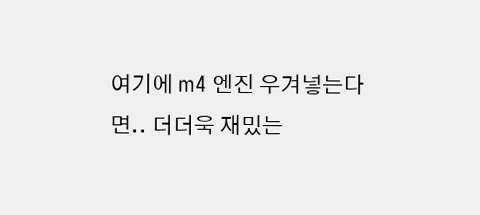여기에 m4 엔진 우겨넣는다면.. 더더욱 재밌는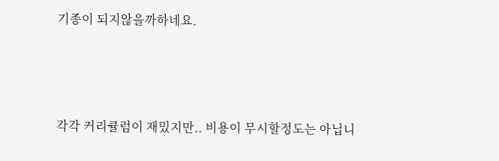기종이 되지않을까하네요.



각각 커리큘럼이 재밌지만.. 비용이 무시할정도는 아닙니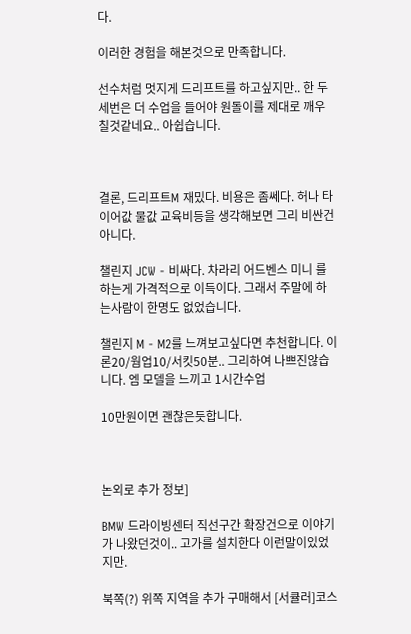다.

이러한 경험을 해본것으로 만족합니다.

선수처럼 멋지게 드리프트를 하고싶지만.. 한 두세번은 더 수업을 들어야 원돌이를 제대로 깨우칠것같네요.. 아쉽습니다.



결론, 드리프트M 재밌다. 비용은 좀쎄다. 허나 타이어값 물값 교육비등을 생각해보면 그리 비싼건아니다.

챌린지 JCW - 비싸다. 차라리 어드벤스 미니 를 하는게 가격적으로 이득이다. 그래서 주말에 하는사람이 한명도 없었습니다.

챌린지 M - M2를 느껴보고싶다면 추천합니다. 이론20/웜업10/서킷50분.. 그리하여 나쁘진않습니다. 엠 모델을 느끼고 1시간수업

10만원이면 괜찮은듯합니다.



논외로 추가 정보]

BMW 드라이빙센터 직선구간 확장건으로 이야기가 나왔던것이.. 고가를 설치한다 이런말이있었지만.

북쪽(?) 위쪽 지역을 추가 구매해서 [서큘러]코스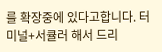를 확장중에 있다고합니다. 터미널+서큘러 해서 드리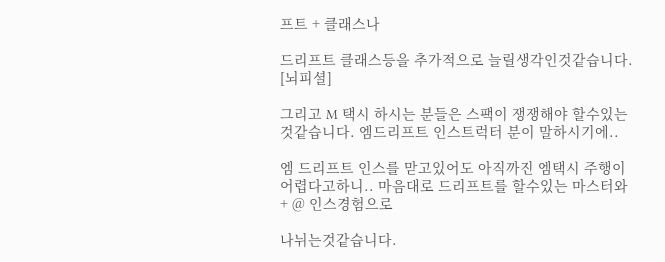프트 + 클래스나

드리프트 클래스등을 추가적으로 늘릴생각인것같습니다. [뇌피셜]

그리고 M 택시 하시는 분들은 스팩이 쟁쟁해야 할수있는것같습니다. 엠드리프트 인스트럭터 분이 말하시기에..

엠 드리프트 인스를 맏고있어도 아직까진 엠택시 주행이 어렵다고하니.. 마음대로 드리프트를 할수있는 마스터와 + @ 인스경험으로

나뉘는것같습니다.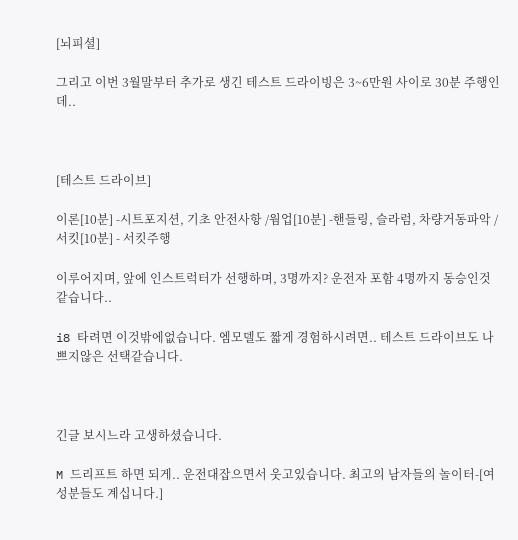[뇌피셜]

그리고 이번 3월말부터 추가로 생긴 테스트 드라이빙은 3~6만원 사이로 30분 주행인데..



[테스트 드라이브]

이론[10분] -시트포지션, 기초 안전사항 /웜업[10분] -핸들링, 슬라럼, 차량거동파악 / 서킷[10분] - 서킷주행

이루어지며, 앞에 인스트럭터가 선행하며, 3명까지? 운전자 포함 4명까지 동승인것같습니다..

i8 타려면 이것밖에없습니다. 엠모델도 짧게 경험하시려면.. 테스트 드라이브도 나쁘지않은 선택같습니다.



긴글 보시느라 고생하셨습니다.

M 드리프트 하면 되게.. 운전대잡으면서 웃고있습니다. 최고의 남자들의 놀이터-[여성분들도 계십니다.]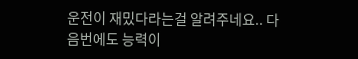운전이 재밌다라는걸 알려주네요.. 다음번에도 능력이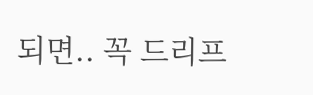되면.. 꼭 드리프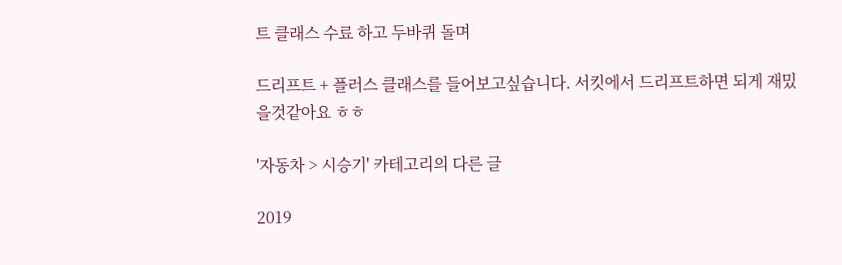트 클래스 수료 하고 두바퀴 돌며

드리프트 + 플러스 클래스를 들어보고싶습니다. 서킷에서 드리프트하면 되게 재밌을것같아요 ㅎㅎ

'자동차 > 시승기' 카테고리의 다른 글

2019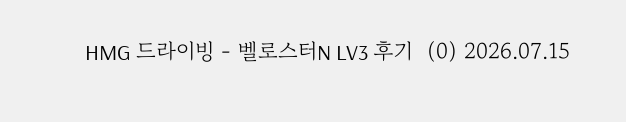HMG 드라이빙 - 벨로스터N LV3 후기  (0) 2026.07.15